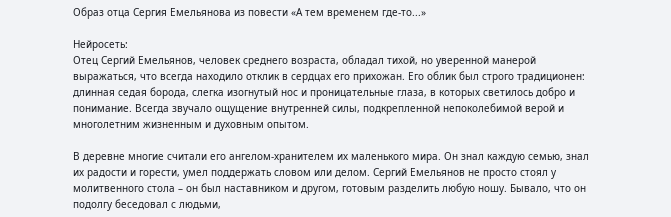Образ отца Сергия Емельянова из повести «А тем временем где-то...»

Нейросеть:
Отец Сергий Емельянов, человек среднего возраста, обладал тихой, но уверенной манерой выражаться, что всегда находило отклик в сердцах его прихожан. Его облик был строго традиционен: длинная седая борода, слегка изогнутый нос и проницательные глаза, в которых светилось добро и понимание. Всегда звучало ощущение внутренней силы, подкрепленной непоколебимой верой и многолетним жизненным и духовным опытом.

В деревне многие считали его ангелом-хранителем их маленького мира. Он знал каждую семью, знал их радости и горести, умел поддержать словом или делом. Сергий Емельянов не просто стоял у молитвенного стола – он был наставником и другом, готовым разделить любую ношу. Бывало, что он подолгу беседовал с людьми,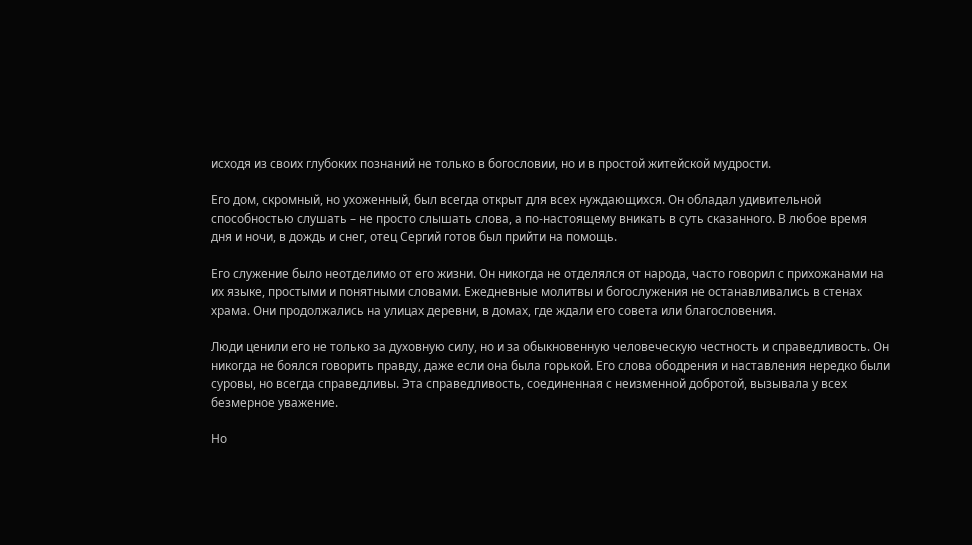исходя из своих глубоких познаний не только в богословии, но и в простой житейской мудрости.

Его дом, скромный, но ухоженный, был всегда открыт для всех нуждающихся. Он обладал удивительной способностью слушать – не просто слышать слова, а по-настоящему вникать в суть сказанного. В любое время дня и ночи, в дождь и снег, отец Сергий готов был прийти на помощь.

Его служение было неотделимо от его жизни. Он никогда не отделялся от народа, часто говорил с прихожанами на их языке, простыми и понятными словами. Ежедневные молитвы и богослужения не останавливались в стенах храма. Они продолжались на улицах деревни, в домах, где ждали его совета или благословения.

Люди ценили его не только за духовную силу, но и за обыкновенную человеческую честность и справедливость. Он никогда не боялся говорить правду, даже если она была горькой. Его слова ободрения и наставления нередко были суровы, но всегда справедливы. Эта справедливость, соединенная с неизменной добротой, вызывала у всех безмерное уважение.

Но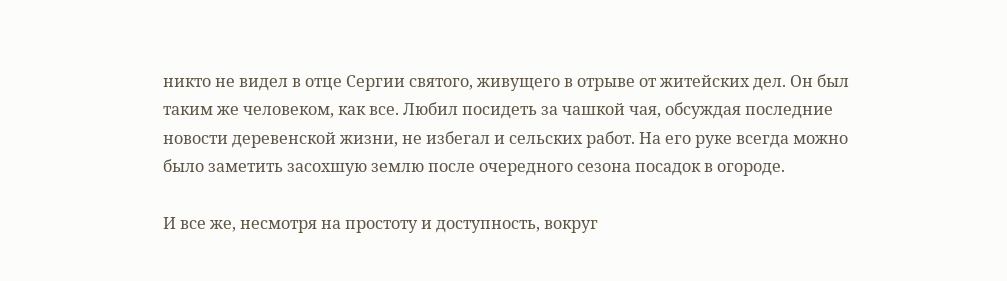никто не видел в отце Сергии святого, живущего в отрыве от житейских дел. Он был таким же человеком, как все. Любил посидеть за чашкой чая, обсуждая последние новости деревенской жизни, не избегал и сельских работ. На его руке всегда можно было заметить засохшую землю после очередного сезона посадок в огороде.

И все же, несмотря на простоту и доступность, вокруг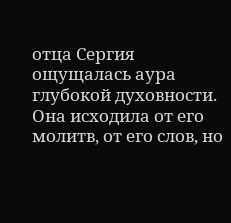отца Сергия ощущалась аура глубокой духовности. Она исходила от его молитв, от его слов, но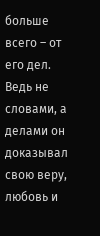больше всего – от его дел. Ведь не словами, а делами он доказывал свою веру, любовь и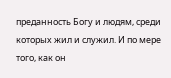преданность Богу и людям, среди которых жил и служил. И по мере того, как он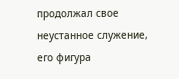продолжал свое неустанное служение, его фигура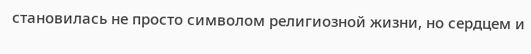становилась не просто символом религиозной жизни, но сердцем и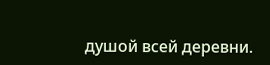душой всей деревни.